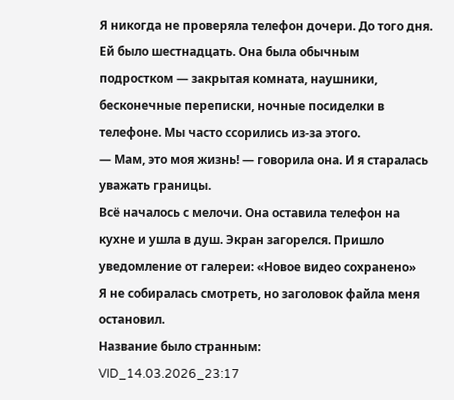Я никогда не проверяла телефон дочери. До того дня.
Ей было шестнадцать. Она была обычным подростком — закрытая комната, наушники, бесконечные переписки, ночные посиделки в телефоне. Мы часто ссорились из-за этого.
— Мам, это моя жизнь! — говорила она. И я старалась уважать границы.
Всё началось с мелочи. Она оставила телефон на кухне и ушла в душ. Экран загорелся. Пришло уведомление от галереи: «Новое видео сохранено»
Я не собиралась смотреть, но заголовок файла меня остановил.
Название было странным:
VID_14.03.2026_23:17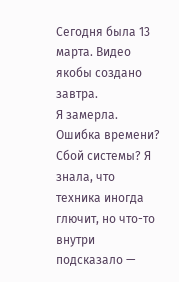Сегодня была 13 марта. Видео якобы создано завтра.
Я замерла. Ошибка времени? Сбой системы? Я знала, что техника иногда глючит, но что-то внутри подсказало —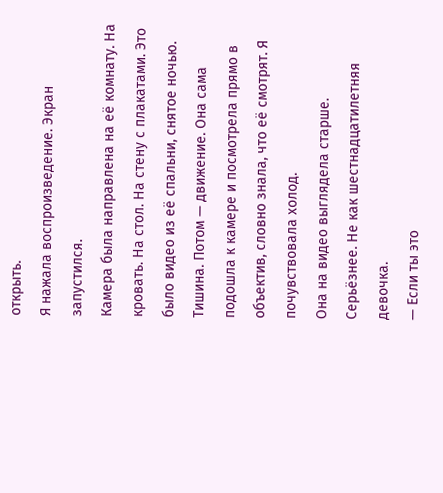открыть.
Я нажала воспроизведение. Экран запустился.
Камера была направлена на её комнату. На кровать. На стол. На стену с плакатами. Это было видео из её спальни, снятое ночью.
Тишина. Потом — движение. Она сама подошла к камере и посмотрела прямо в объектив, словно знала, что её смотрят. Я почувствовала холод.
Она на видео выглядела старше. Серьёзнее. Не как шестнадцатилетняя девочка.
— Если ты это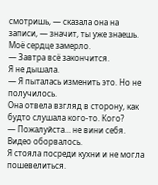смотришь, — сказала она на записи, — значит, ты уже знаешь.
Моё сердце замерло.
— Завтра всё закончится.
Я не дышала.
— Я пыталась изменить это. Но не получилось.
Она отвела взгляд в сторону, как будто слушала кого-то. Кого?
— Пожалуйста… не вини себя.
Видео оборвалось.
Я стояла посреди кухни и не могла пошевелиться.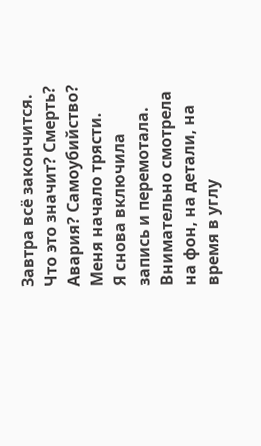Завтра всё закончится. Что это значит? Смерть? Авария? Самоубийство?
Меня начало трясти.
Я снова включила запись и перемотала. Внимательно смотрела на фон, на детали, на время в углу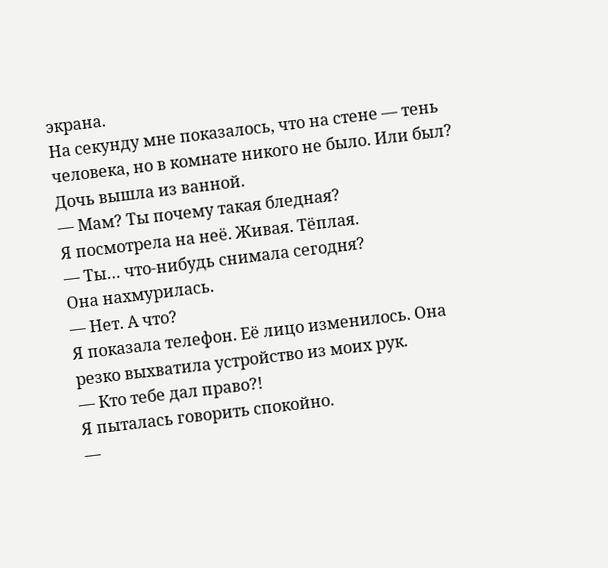экрана.
На секунду мне показалось, что на стене — тень человека, но в комнате никого не было. Или был?
Дочь вышла из ванной.
— Мам? Ты почему такая бледная?
Я посмотрела на неё. Живая. Тёплая.
— Ты… что-нибудь снимала сегодня?
Она нахмурилась.
— Нет. А что?
Я показала телефон. Её лицо изменилось. Она резко выхватила устройство из моих рук.
— Кто тебе дал право?!
Я пыталась говорить спокойно.
—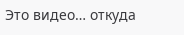Это видео… откуда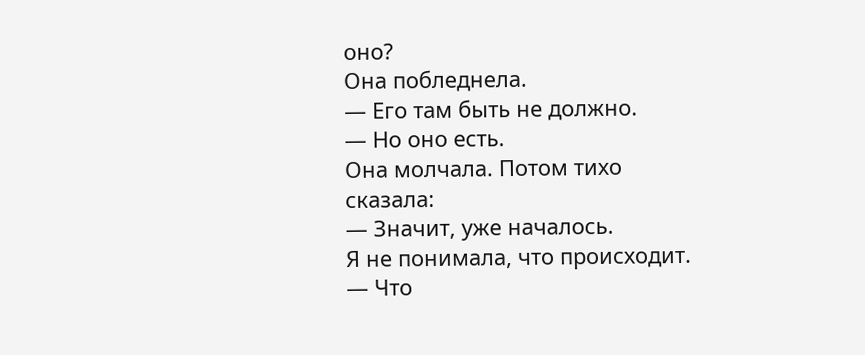оно?
Она побледнела.
— Его там быть не должно.
— Но оно есть.
Она молчала. Потом тихо сказала:
— Значит, уже началось.
Я не понимала, что происходит.
— Что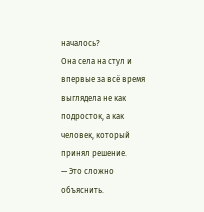началось?
Она села на стул и впервые за всё время выглядела не как подросток, а как человек, который принял решение.
— Это сложно объяснить.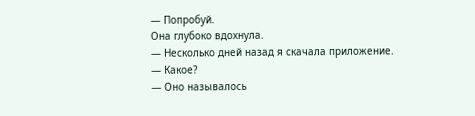— Попробуй.
Она глубоко вдохнула.
— Несколько дней назад я скачала приложение.
— Какое?
— Оно называлось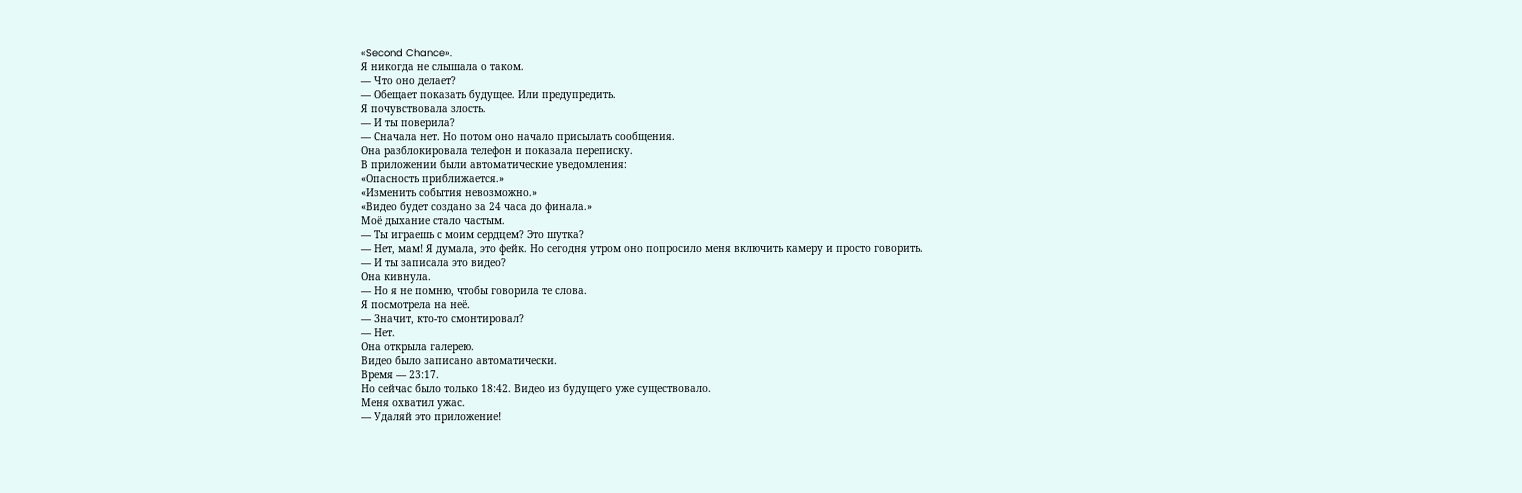«Second Chance».
Я никогда не слышала о таком.
— Что оно делает?
— Обещает показать будущее. Или предупредить.
Я почувствовала злость.
— И ты поверила?
— Сначала нет. Но потом оно начало присылать сообщения.
Она разблокировала телефон и показала переписку.
В приложении были автоматические уведомления:
«Опасность приближается.»
«Изменить события невозможно.»
«Видео будет создано за 24 часа до финала.»
Моё дыхание стало частым.
— Ты играешь с моим сердцем? Это шутка?
— Нет, мам! Я думала, это фейк. Но сегодня утром оно попросило меня включить камеру и просто говорить.
— И ты записала это видео?
Она кивнула.
— Но я не помню, чтобы говорила те слова.
Я посмотрела на неё.
— Значит, кто-то смонтировал?
— Нет.
Она открыла галерею.
Видео было записано автоматически.
Время — 23:17.
Но сейчас было только 18:42. Видео из будущего уже существовало.
Меня охватил ужас.
— Удаляй это приложение!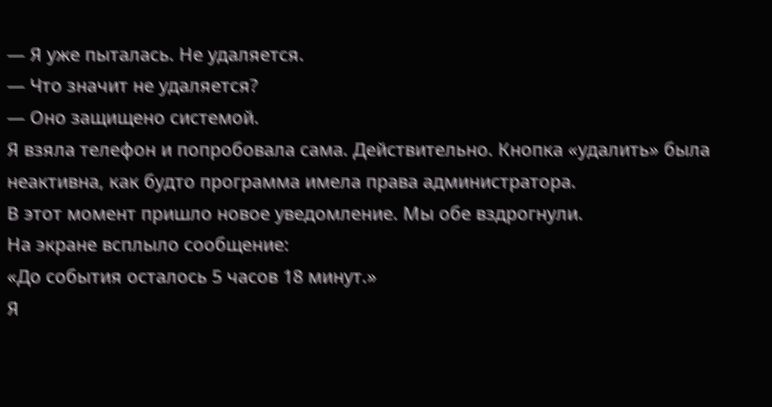— Я уже пыталась. Не удаляется.
— Что значит не удаляется?
— Оно защищено системой.
Я взяла телефон и попробовала сама. Действительно. Кнопка «удалить» была неактивна, как будто программа имела права администратора.
В этот момент пришло новое уведомление. Мы обе вздрогнули.
На экране всплыло сообщение:
«До события осталось 5 часов 18 минут.»
Я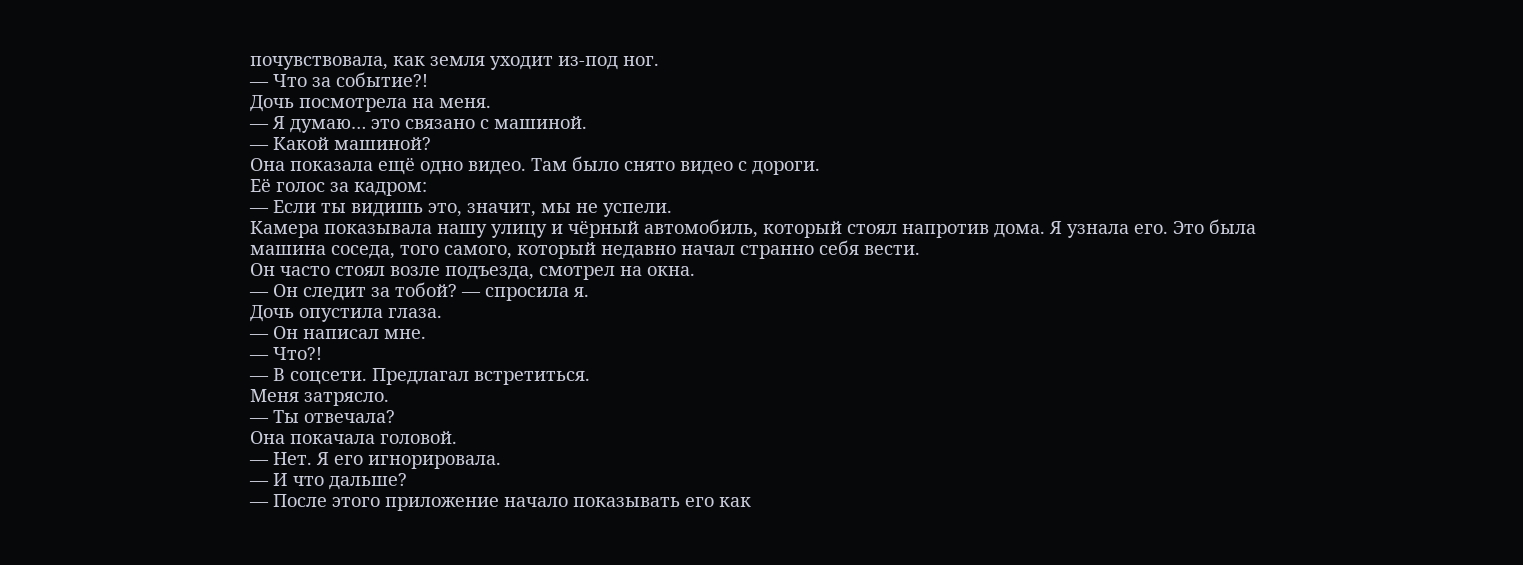почувствовала, как земля уходит из-под ног.
— Что за событие?!
Дочь посмотрела на меня.
— Я думаю… это связано с машиной.
— Какой машиной?
Она показала ещё одно видео. Там было снято видео с дороги.
Её голос за кадром:
— Если ты видишь это, значит, мы не успели.
Камера показывала нашу улицу и чёрный автомобиль, который стоял напротив дома. Я узнала его. Это была машина соседа, того самого, который недавно начал странно себя вести.
Он часто стоял возле подъезда, смотрел на окна.
— Он следит за тобой? — спросила я.
Дочь опустила глаза.
— Он написал мне.
— Что?!
— В соцсети. Предлагал встретиться.
Меня затрясло.
— Ты отвечала?
Она покачала головой.
— Нет. Я его игнорировала.
— И что дальше?
— После этого приложение начало показывать его как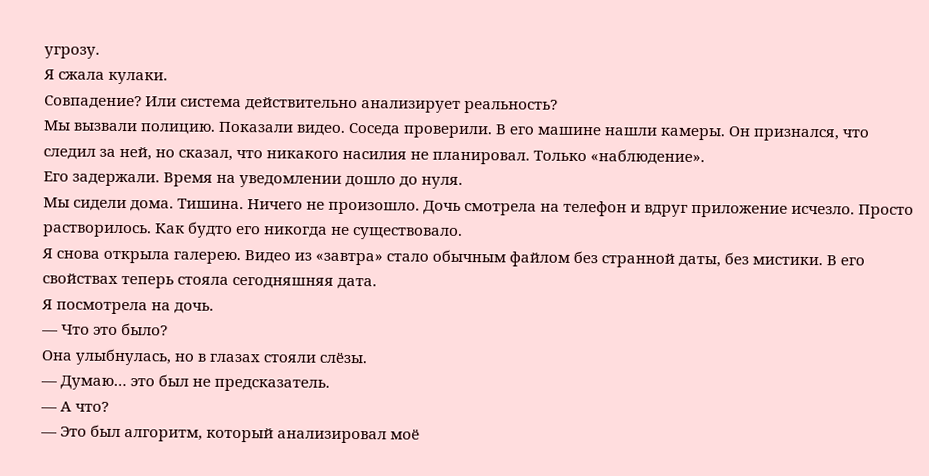угрозу.
Я сжала кулаки.
Совпадение? Или система действительно анализирует реальность?
Мы вызвали полицию. Показали видео. Соседа проверили. В его машине нашли камеры. Он признался, что следил за ней, но сказал, что никакого насилия не планировал. Только «наблюдение».
Его задержали. Время на уведомлении дошло до нуля.
Мы сидели дома. Тишина. Ничего не произошло. Дочь смотрела на телефон и вдруг приложение исчезло. Просто растворилось. Как будто его никогда не существовало.
Я снова открыла галерею. Видео из «завтра» стало обычным файлом без странной даты, без мистики. В его свойствах теперь стояла сегодняшняя дата.
Я посмотрела на дочь.
— Что это было?
Она улыбнулась, но в глазах стояли слёзы.
— Думаю… это был не предсказатель.
— А что?
— Это был алгоритм, который анализировал моё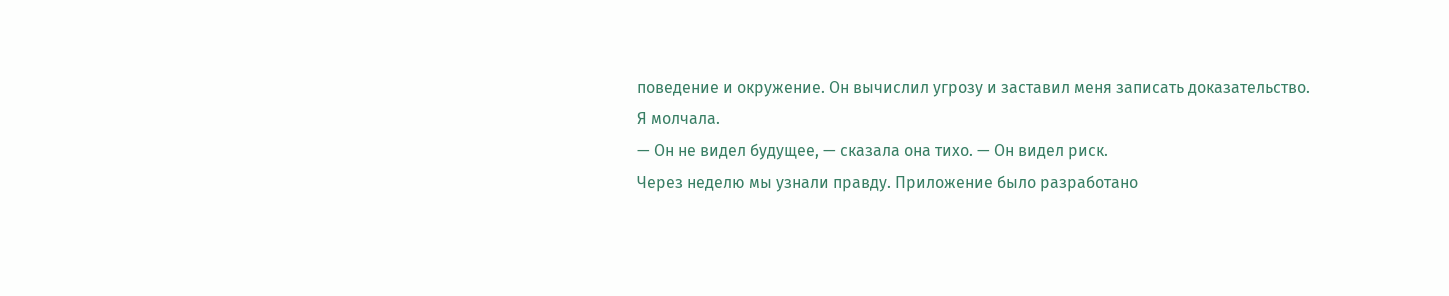поведение и окружение. Он вычислил угрозу и заставил меня записать доказательство.
Я молчала.
— Он не видел будущее, — сказала она тихо. — Он видел риск.
Через неделю мы узнали правду. Приложение было разработано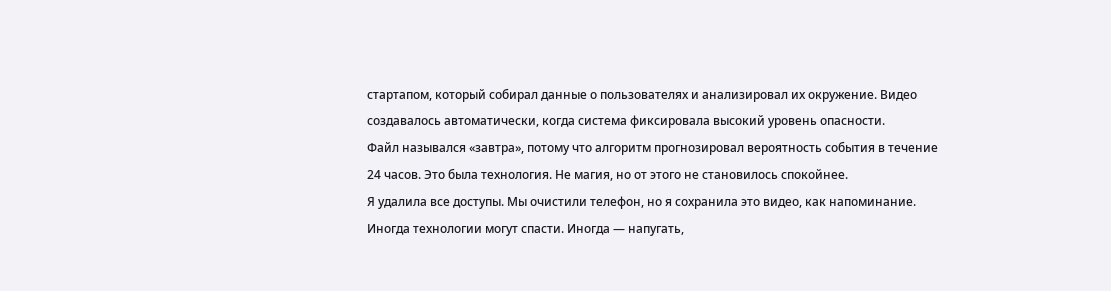стартапом, который собирал данные о пользователях и анализировал их окружение. Видео создавалось автоматически, когда система фиксировала высокий уровень опасности.
Файл назывался «завтра», потому что алгоритм прогнозировал вероятность события в течение 24 часов. Это была технология. Не магия, но от этого не становилось спокойнее.
Я удалила все доступы. Мы очистили телефон, но я сохранила это видео, как напоминание.
Иногда технологии могут спасти. Иногда — напугать,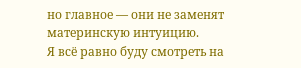но главное — они не заменят материнскую интуицию.
Я всё равно буду смотреть на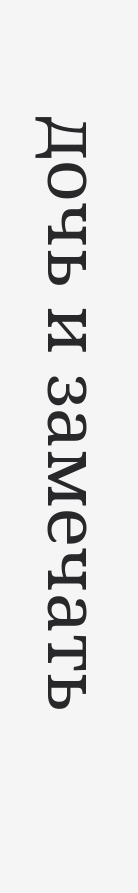дочь и замечать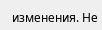изменения. Не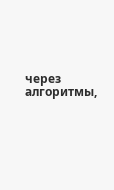через алгоритмы,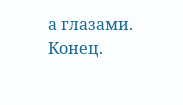а глазами.
Конец.